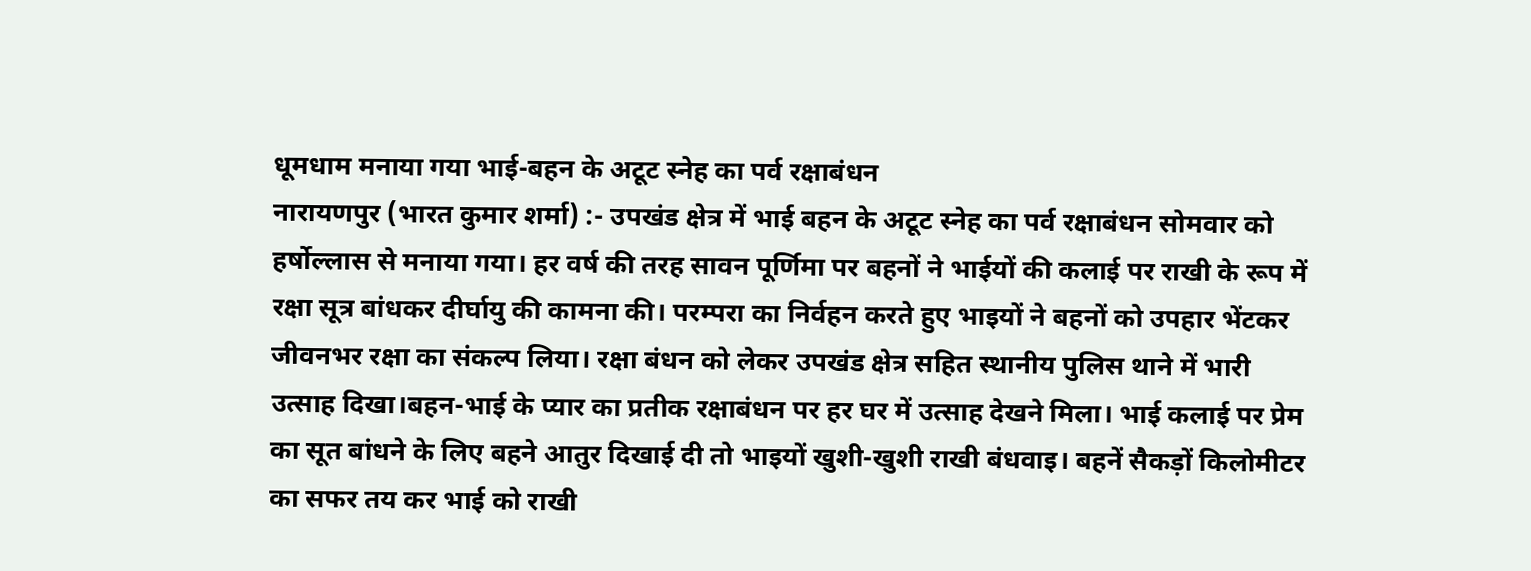धूमधाम मनाया गया भाई-बहन के अटूट स्नेह का पर्व रक्षाबंधन
नारायणपुर (भारत कुमार शर्मा) :- उपखंड क्षेत्र में भाई बहन के अटूट स्नेह का पर्व रक्षाबंधन सोमवार को हर्षोल्लास से मनाया गया। हर वर्ष की तरह सावन पूर्णिमा पर बहनों ने भाईयों की कलाई पर राखी के रूप में रक्षा सूत्र बांधकर दीर्घायु की कामना की। परम्परा का निर्वहन करते हुए भाइयों ने बहनों को उपहार भेंटकर जीवनभर रक्षा का संकल्प लिया। रक्षा बंधन को लेकर उपखंड क्षेत्र सहित स्थानीय पुलिस थाने में भारी उत्साह दिखा।बहन-भाई के प्यार का प्रतीक रक्षाबंधन पर हर घर में उत्साह देखने मिला। भाई कलाई पर प्रेम का सूत बांधने के लिए बहने आतुर दिखाई दी तो भाइयों खुशी-खुशी राखी बंधवाइ। बहनें सैकड़ों किलोमीटर का सफर तय कर भाई को राखी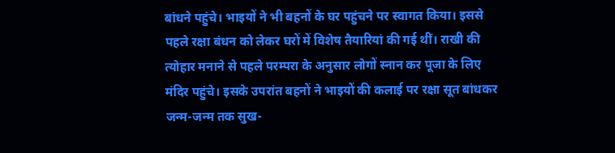बांधने पहुंचे। भाइयों ने भी बहनों के घर पहुंचने पर स्वागत किया। इससे पहले रक्षा बंधन को लेकर घरों में विशेष तैयारियां की गई थीं। राखी की त्योहार मनाने से पहले परम्परा के अनुसार लोगों स्नान कर पूजा के लिए मंदिर पहुंचे। इसके उपरांत बहनों ने भाइयों की कलाई पर रक्षा सूत बांधकर जन्म-जन्म तक सुख-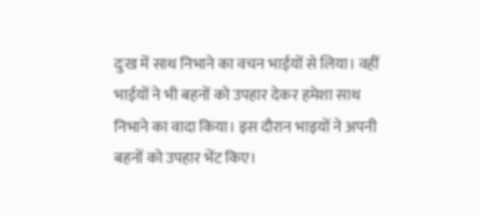दुःख में साथ निभाने का वचन भाईयों से लिया। वहीं भाईयों ने भी बहनों को उपहार देकर हमेशा साथ निभाने का वादा किया। इस दौरान भाइयों ने अपनी बहनों को उपहार भेंट किए।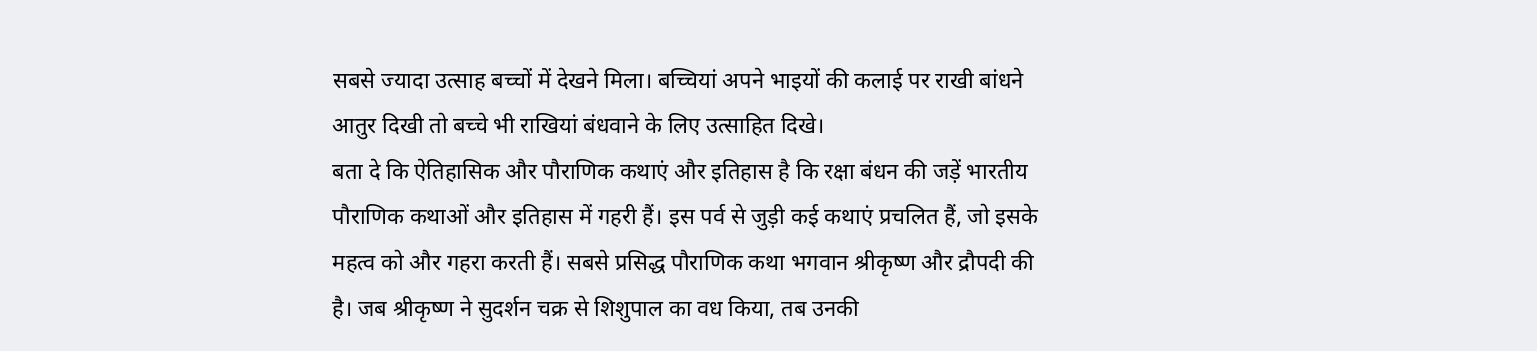सबसे ज्यादा उत्साह बच्चों में देखने मिला। बच्चियां अपने भाइयों की कलाई पर राखी बांधने आतुर दिखी तो बच्चे भी राखियां बंधवाने के लिए उत्साहित दिखे।
बता दे कि ऐतिहासिक और पौराणिक कथाएं और इतिहास है कि रक्षा बंधन की जड़ें भारतीय पौराणिक कथाओं और इतिहास में गहरी हैं। इस पर्व से जुड़ी कई कथाएं प्रचलित हैं, जो इसके महत्व को और गहरा करती हैं। सबसे प्रसिद्ध पौराणिक कथा भगवान श्रीकृष्ण और द्रौपदी की है। जब श्रीकृष्ण ने सुदर्शन चक्र से शिशुपाल का वध किया, तब उनकी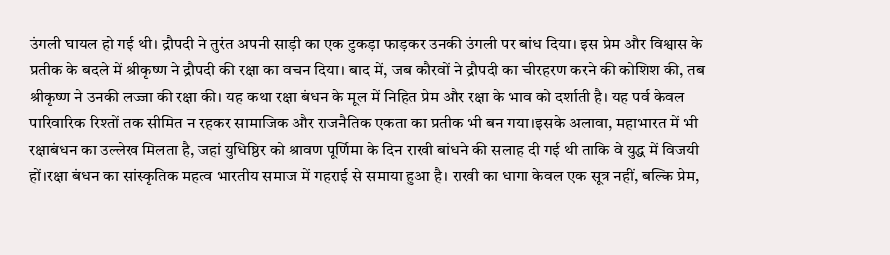उंगली घायल हो गई थी। द्रौपदी ने तुरंत अपनी साड़ी का एक टुकड़ा फाड़कर उनकी उंगली पर बांध दिया। इस प्रेम और विश्वास के प्रतीक के बदले में श्रीकृष्ण ने द्रौपदी की रक्षा का वचन दिया। बाद में, जब कौरवों ने द्रौपदी का चीरहरण करने की कोशिश की, तब श्रीकृष्ण ने उनकी लज्जा की रक्षा की। यह कथा रक्षा बंधन के मूल में निहित प्रेम और रक्षा के भाव को दर्शाती है। यह पर्व केवल पारिवारिक रिश्तों तक सीमित न रहकर सामाजिक और राजनैतिक एकता का प्रतीक भी बन गया।इसके अलावा, महाभारत में भी रक्षाबंधन का उल्लेख मिलता है, जहां युधिष्ठिर को श्रावण पूर्णिमा के दिन राखी बांधने की सलाह दी गई थी ताकि वे युद्ध में विजयी हों।रक्षा बंधन का सांस्कृतिक महत्व भारतीय समाज में गहराई से समाया हुआ है। राखी का धागा केवल एक सूत्र नहीं, बल्कि प्रेम,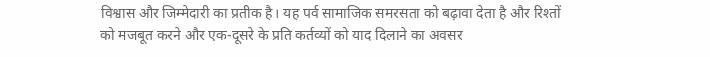विश्वास और जिम्मेदारी का प्रतीक है। यह पर्व सामाजिक समरसता को बढ़ावा देता है और रिश्तों को मजबूत करने और एक-दूसरे के प्रति कर्तव्यों को याद दिलाने का अवसर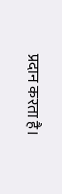प्रदान करता है।